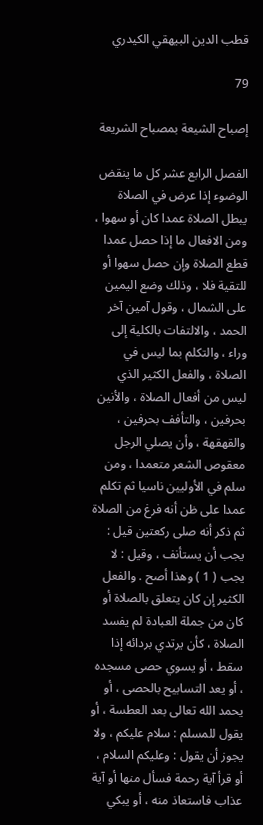قطب الدين البيهقي الكيدري

79

إصباح الشيعة بمصباح الشريعة

الفصل الرابع عشر كل ما ينقض الوضوء إذا عرض في الصلاة يبطل الصلاة عمدا كان أو سهوا ، ومن الافعال ما إذا حصل عمدا قطع الصلاة وإن حصل سهوا أو للتقية فلا ، وذلك وضع اليمين على الشمال ، وقول آمين آخر الحمد ، والالتفات بالكلية إلى وراء ، والتكلم بما ليس في الصلاة ، والفعل الكثير الذي ليس من أفعال الصلاة ، والأنين بحرفين ، والتأفف بحرفين ، والقهقهة ، وأن يصلي الرجل معقوص الشعر متعمدا ، ومن سلم في الأوليين ناسيا ثم تكلم عمدا على ظن أنه فرغ من الصلاة ثم ذكر أنه صلى ركعتين قيل : يجب أن يستأنف ، وقيل : لا يجب ( 1 ) وهذا أصح . والفعل الكثير إن كان يتعلق بالصلاة أو كان من جملة العبادة لم يفسد الصلاة ، كأن يرتدي بردائه إذا سقط ، أو يسوي حصى مسجده ، أو يعد التسابيح بالحصى ، أو يحمد الله تعالى بعد العطسة ، أو يقول للمسلم : سلام عليكم ، ولا يجوز أن يقول : وعليكم السلام ، أو قرأ آية رحمة فسأل منها أو آية عذاب فاستعاذ منه ، أو يبكي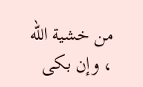من خشية الله ، وإن بكى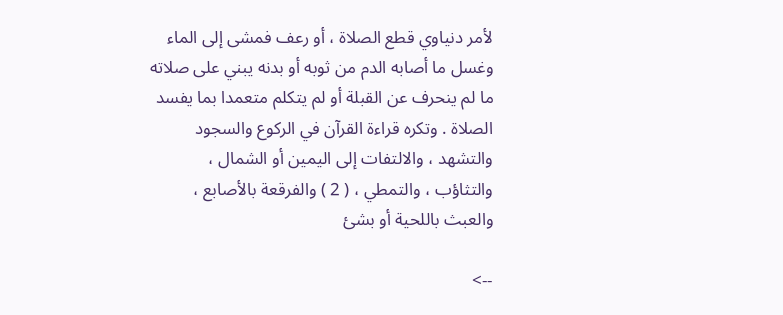لأمر دنياوي قطع الصلاة ، أو رعف فمشى إلى الماء وغسل ما أصابه الدم من ثوبه أو بدنه يبني على صلاته ما لم ينحرف عن القبلة أو لم يتكلم متعمدا بما يفسد الصلاة . وتكره قراءة القرآن في الركوع والسجود والتشهد ، والالتفات إلى اليمين أو الشمال ، والتثاؤب ، والتمطي ، ( 2 ) والفرقعة بالأصابع ، والعبث باللحية أو بشئ

-->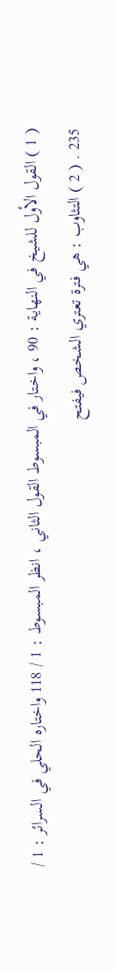( 1 ) القول الأول للشيخ في النهاية : 90 ، واختار في المبسوط القول الثاني ، انظر المبسوط : 1 / 118 واختاره الحلي في السرائر : 1 / 235 . ( 2 ) التثاوب : هي فترة تعتري الشخص فيفتح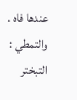عندها فاه . والتمطي : التبختر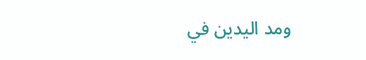ومد اليدين في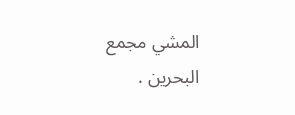المشي مجمع البحرين .